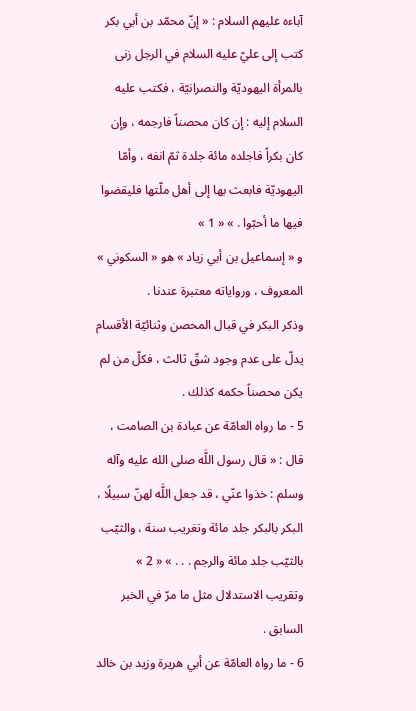آباءه عليهم السلام : « إنّ محمّد بن أبي بكر كتب إلى عليّ عليه السلام في الرجل زنى بالمرأة اليهوديّة والنصرانيّة ، فكتب عليه السلام إليه : إن كان محصناً فارجمه ، وإن كان بكراً فاجلده مائة جلدة ثمّ انفه ، وأمّا اليهوديّة فابعث بها إلى أهل ملّتها فليقضوا فيها ما أحبّوا . » « 1 »
و « إسماعيل بن أبي زياد » هو « السكوني » المعروف ، ورواياته معتبرة عندنا .
وذكر البكر في قبال المحصن وثنائيّة الأقسام يدلّ على عدم وجود شقّ ثالث ، فكلّ من لم يكن محصناً حكمه كذلك .
5 - ما رواه العامّة عن عبادة بن الصامت ، قال : « قال رسول اللَّه صلى الله عليه وآله وسلم : خذوا عنّي ، قد جعل اللَّه لهنّ سبيلًا ، البكر بالبكر جلد مائة وتغريب سنة ، والثيّب بالثيّب جلد مائة والرجم . . . » « 2 »
وتقريب الاستدلال مثل ما مرّ في الخبر السابق .
6 - ما رواه العامّة عن أبي هريرة وزيد بن خالد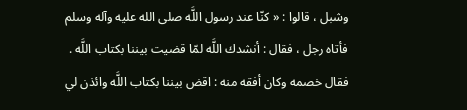وشبل ، قالوا : « كنّا عند رسول اللَّه صلى الله عليه وآله وسلم فأتاه رجل ، فقال : أنشدك اللَّه لمّا قضيت بيننا بكتاب اللَّه . فقال خصمه وكان أفقه منه : اقض بيننا بكتاب اللَّه وائذن لي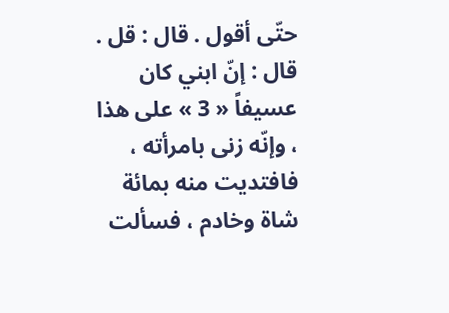حتّى أقول . قال : قل . قال : إنّ ابني كان عسيفاً « 3 » على هذا ، وإنّه زنى بامرأته ، فافتديت منه بمائة شاة وخادم ، فسألت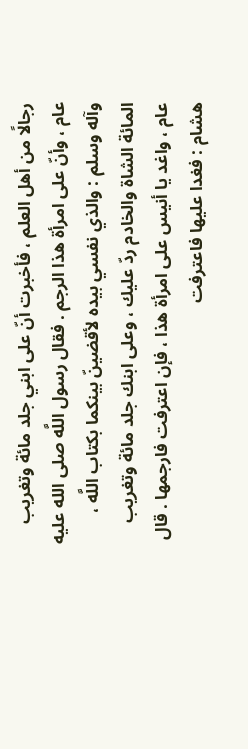رجالًا من أهل العلم ، فأخبرت أنّ على ابني جلد مائة وتغريب عام ، وأنّ على امرأة هذا الرجم . فقال رسول اللَّه صلى الله عليه وآله وسلم : والذي نفسي بيده لأقضينّ بينكما بكتاب اللَّه ، المائة الشاة والخادم ردّ عليك ، وعلى ابنك جلد مائة وتغريب عام ، واغد يا أنيس على امرأة هذا ، فإن اعترفت فارجمها . قال هشام : فغدا عليها فاعترفت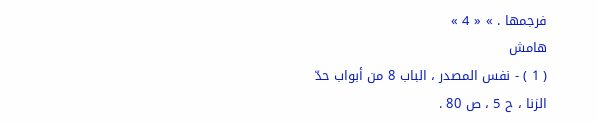فرجمها . » « 4 »
هامش
( 1 ) - نفس المصدر ، الباب 8 من أبواب حدّ الزنا ، ح 5 ، ص 80 .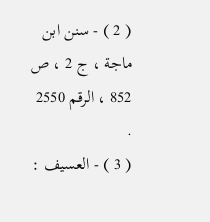( 2 ) - سنن ابن ماجة ، ج 2 ، ص 852 ، الرقم 2550 .
( 3 ) - العسيف :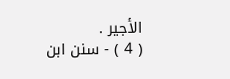الأجير .
( 4 ) - سنن ابن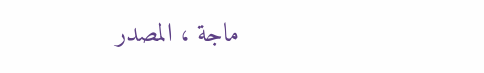ماجة ، المصدر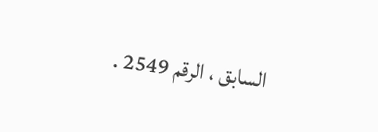السابق ، الرقم 2549 .